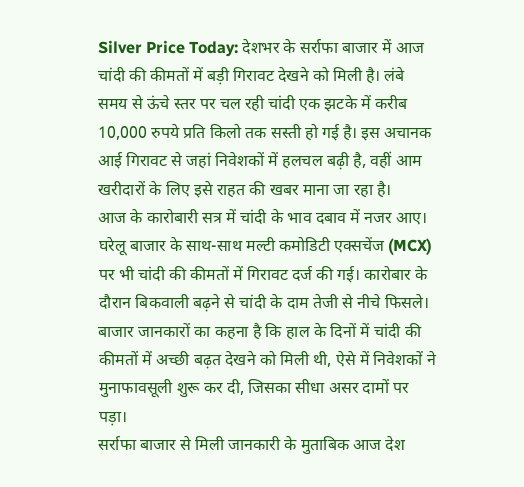Silver Price Today: देशभर के सर्राफा बाजार में आज चांदी की कीमतों में बड़ी गिरावट देखने को मिली है। लंबे समय से ऊंचे स्तर पर चल रही चांदी एक झटके में करीब 10,000 रुपये प्रति किलो तक सस्ती हो गई है। इस अचानक आई गिरावट से जहां निवेशकों में हलचल बढ़ी है, वहीं आम खरीदारों के लिए इसे राहत की खबर माना जा रहा है।
आज के कारोबारी सत्र में चांदी के भाव दबाव में नजर आए। घरेलू बाजार के साथ-साथ मल्टी कमोडिटी एक्सचेंज (MCX) पर भी चांदी की कीमतों में गिरावट दर्ज की गई। कारोबार के दौरान बिकवाली बढ़ने से चांदी के दाम तेजी से नीचे फिसले। बाजार जानकारों का कहना है कि हाल के दिनों में चांदी की कीमतों में अच्छी बढ़त देखने को मिली थी, ऐसे में निवेशकों ने मुनाफावसूली शुरू कर दी, जिसका सीधा असर दामों पर पड़ा।
सर्राफा बाजार से मिली जानकारी के मुताबिक आज देश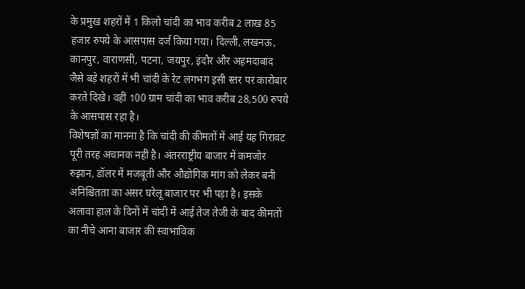के प्रमुख शहरों में 1 किलो चांदी का भाव करीब 2 लाख 85 हजार रुपये के आसपास दर्ज किया गया। दिल्ली, लखनऊ, कानपुर, वाराणसी, पटना, जयपुर, इंदौर और अहमदाबाद जैसे बड़े शहरों में भी चांदी के रेट लगभग इसी स्तर पर कारोबार करते दिखे। वहीं 100 ग्राम चांदी का भाव करीब 28,500 रुपये के आसपास रहा है।
विशेषज्ञों का मानना है कि चांदी की कीमतों में आई यह गिरावट पूरी तरह अचानक नहीं है। अंतरराष्ट्रीय बाजार में कमजोर रुझान, डॉलर में मजबूती और औद्योगिक मांग को लेकर बनी अनिश्चितता का असर घरेलू बाजार पर भी पड़ा है। इसके अलावा हाल के दिनों में चांदी में आई तेज तेजी के बाद कीमतों का नीचे आना बाजार की स्वाभाविक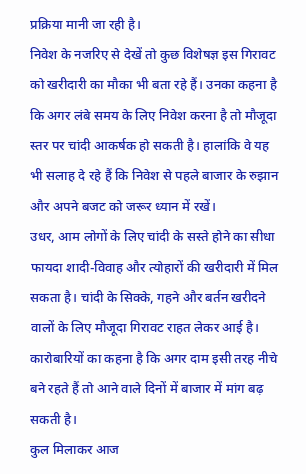प्रक्रिया मानी जा रही है।
निवेश के नजरिए से देखें तो कुछ विशेषज्ञ इस गिरावट को खरीदारी का मौका भी बता रहे हैं। उनका कहना है कि अगर लंबे समय के लिए निवेश करना है तो मौजूदा स्तर पर चांदी आकर्षक हो सकती है। हालांकि वे यह भी सलाह दे रहे हैं कि निवेश से पहले बाजार के रुझान और अपने बजट को जरूर ध्यान में रखें।
उधर, आम लोगों के लिए चांदी के सस्ते होने का सीधा फायदा शादी-विवाह और त्योहारों की खरीदारी में मिल सकता है। चांदी के सिक्के, गहने और बर्तन खरीदने वालों के लिए मौजूदा गिरावट राहत लेकर आई है। कारोबारियों का कहना है कि अगर दाम इसी तरह नीचे बने रहते हैं तो आने वाले दिनों में बाजार में मांग बढ़ सकती है।
कुल मिलाकर आज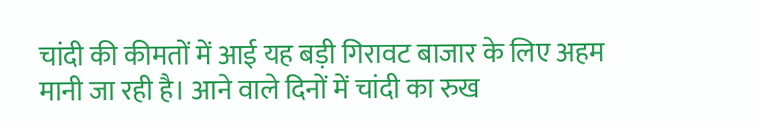चांदी की कीमतों में आई यह बड़ी गिरावट बाजार के लिए अहम मानी जा रही है। आने वाले दिनों में चांदी का रुख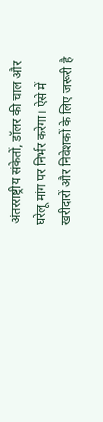अंतरराष्ट्रीय संकेतों, डॉलर की चाल और घरेलू मांग पर निर्भर करेगा। ऐसे में खरीदारों और निवेशकों के लिए जरूरी है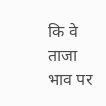कि वे ताजा भाव पर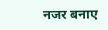नजर बनाए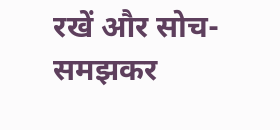रखें और सोच-समझकर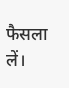फैसला लें।